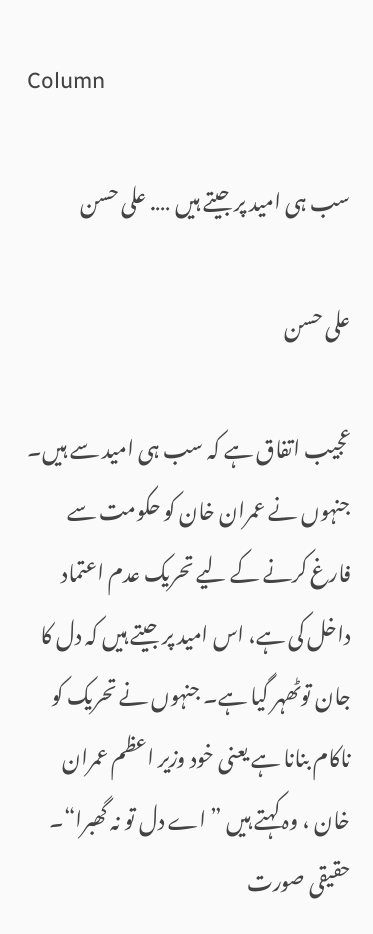Column

سب ہی امید پر جیتے ہیں …. علی حسن

علی حسن

عجیب اتفاق ہے کہ سب ہی امید سے ہیں۔ جنہوں نے عمران خان کو حکومت سے فارغ کرنے کے لیے تحریک عدم اعتماد داخل کی ہے، اس امید پر جیتے ہیں کہ دل کا جان توٹھہر گیا ہے۔ جنہوں نے تحریک کو ناکام بنانا ہے یعنی خود وزیر اعظم عمران خان ، وہ کہتے ہیں ” اے دل تو نہ گھبرا“۔ حقیقی صورت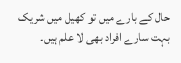حال کے بارے میں تو کھیل میں شریک بہت سارے افراد بھی لا علم ہیں۔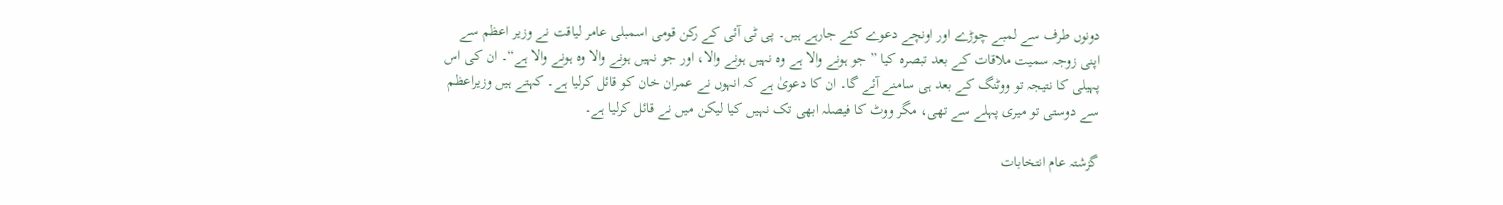دونوں طرف سے لمبے چوڑے اور اونچے دعوے کئے جارہے ہیں۔ پی ٹی آئی کے رکن قومی اسمبلی عامر لیاقت نے وزیر اعظم سے اپنی زوجہ سمیت ملاقات کے بعد تبصرہ کیا ” جو ہونے والا ہے وہ نہیں ہونے والا، اور جو نہیں ہونے والا وہ ہونے والا ہے“۔ ان کی اس پہیلی کا نتیجہ تو ووٹنگ کے بعد ہی سامنے آئے گا۔ ان کا دعویٰ ہے کہ انہوں نے عمران خان کو قائل کرلیا ہے۔ کہتے ہیں وزیراعظم سے دوستی تو میری پہلے سے تھی، مگر ووٹ کا فیصلہ ابھی تک نہیں کیا لیکن میں نے قائل کرلیا ہے۔

گزشتہ عام انتخابات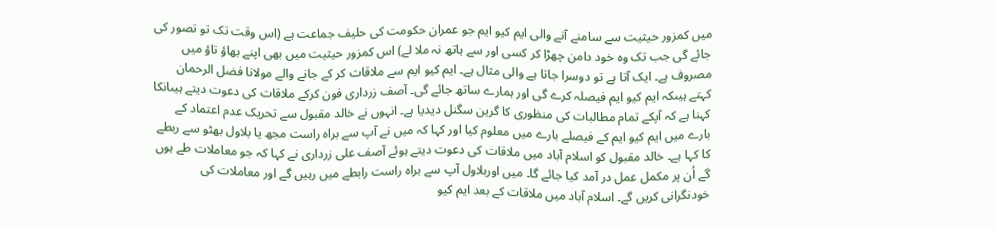میں کمزور حیثیت سے سامنے آنے والی ایم کیو ایم جو عمران حکومت کی حلیف جماعت ہے (اس وقت تک تو تصور کی جائے گی جب تک وہ خود دامن چھڑا کر کسی اور سے ہاتھ نہ ملا لے) اس کمزور حیثیت میں بھی اپنے بھاؤ تاؤ میں مصروف ہے۔ ایک آتا ہے تو دوسرا جاتا ہے والی مثال ہے۔ ایم کیو ایم سے ملاقات کر کے جانے والے مولانا فضل الرحمان کہتے ہیںکہ ایم کیو ایم فیصلہ کرے گی اور ہمارے ساتھ جائے گی۔ آصف زرداری فون کرکے ملاقات کی دعوت دیتے ہیںانکا کہنا ہے کہ آپکے تمام مطالبات کی منظوری کا گرین سگنل دیدیا ہے۔ انہوں نے خالد مقبول سے تحریک عدم اعتماد کے بارے میں ایم کیو ایم کے فیصلے بارے میں معلوم کیا اور کہا کہ میں نے آپ سے براہ راست مجھ یا بلاول بھٹو سے ربطے کا کہا ہے۔ خالد مقبول کو اسلام آباد میں ملاقات کی دعوت دیتے ہوئے آصف علی زرداری نے کہا کہ جو معاملات طے ہوں گے اُن پر مکمل عمل در آمد کیا جائے گا۔ میں اوربلاول آپ سے براہ راست رابطے میں رہیں گے اور معاملات کی خودنگرانی کریں گے۔ اسلام آباد میں ملاقات کے بعد ایم کیو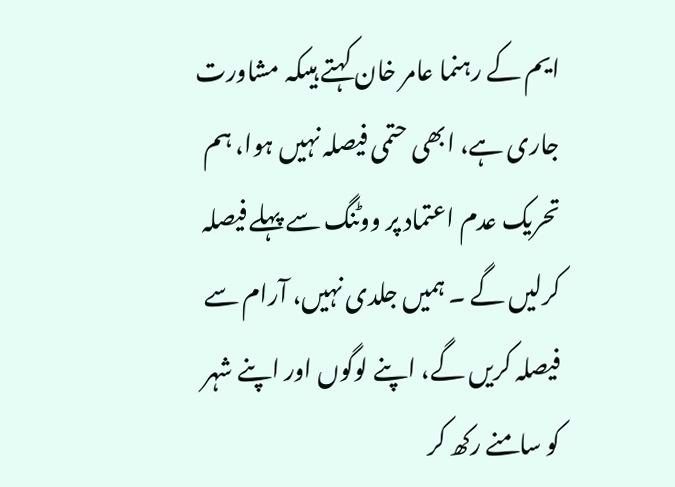ایم کے رہنما عامر خان کہتے ہیںکہ مشاورت جاری ہے، ابھی حتمی فیصلہ نہیں ہوا، ہم تحریک عدم اعتماد پر ووٹنگ سے پہلے فیصلہ کرلیں گے ۔ ہمیں جلدی نہیں، آرام سے فیصلہ کریں گے، اپنے لوگوں اور اپنے شہر کو سامنے رکھ کر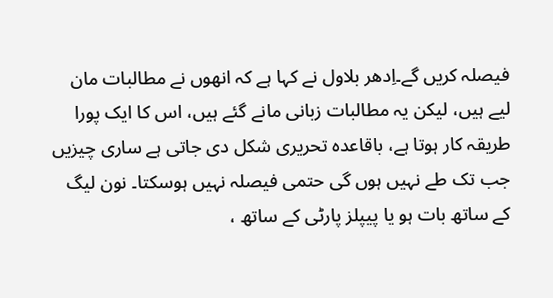فیصلہ کریں گے۔اِدھر بلاول نے کہا ہے کہ انھوں نے مطالبات مان لیے ہیں، لیکن یہ مطالبات زبانی مانے گئے ہیں، اس کا ایک پورا طریقہ کار ہوتا ہے، باقاعدہ تحریری شکل دی جاتی ہے ساری چیزیں جب تک طے نہیں ہوں گی حتمی فیصلہ نہیں ہوسکتا۔ نون لیگ کے ساتھ بات ہو یا پیپلز پارٹی کے ساتھ ،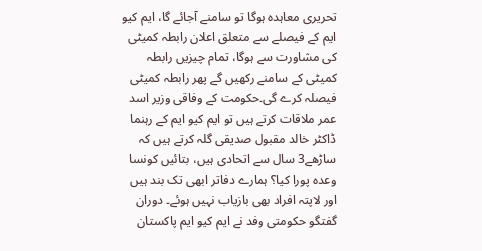تحریری معاہدہ ہوگا تو سامنے آجائے گا، ایم کیو ایم کے فیصلے سے متعلق اعلان رابطہ کمیٹی کی مشاورت سے ہوگا، تمام چیزیں رابطہ کمیٹی کے سامنے رکھیں گے پھر رابطہ کمیٹی فیصلہ کرے گی۔حکومت کے وفاقی وزیر اسد عمر ملاقات کرتے ہیں تو ایم کیو ایم کے رہنما ڈاکٹر خالد مقبول صدیقی گلہ کرتے ہیں کہ ساڑھے3 سال سے اتحادی ہیں، بتائیں کونسا وعدہ پورا کیا؟ ہمارے دفاتر ابھی تک بند ہیں اور لاپتہ افراد بھی بازیاب نہیں ہوئے۔ دوران گفتگو حکومتی وفد نے ایم کیو ایم پاکستان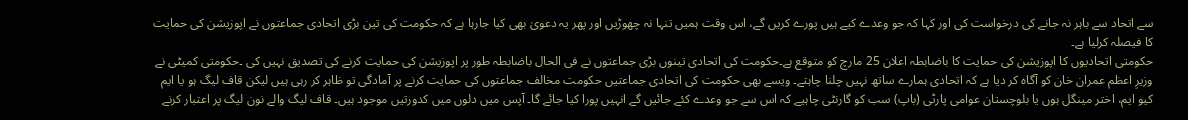سے اتحاد سے باہر نہ جانے کی درخواست کی اور کہا کہ جو وعدے کیے ہیں پورے کریں گے، اس وقت ہمیں تنہا نہ چھوڑیں اور پھر یہ دعویٰ بھی کیا جارہا ہے کہ حکومت کی تین بڑی اتحادی جماعتوں نے اپوزیشن کی حمایت کا فیصلہ کرلیا ہے۔
حکومتی اتحادیوں کا اپوزیشن کی حمایت کا باضابطہ اعلان 25 مارچ کو متوقع ہے۔حکومت کی اتحادی تینوں بڑی جماعتوں نے فی الحال باضابطہ طور پر اپوزیشن کی حمایت کرنے کی تصدیق نہیں کی ۔حکومتی کمیٹی نے وزیرِ اعظم عمران خان کو آگاہ کر دیا ہے کہ اتحادی ہمارے ساتھ نہیں چلنا چاہتے۔ ویسے بھی حکومت کی اتحادی جماعتیں حکومت مخالف جماعتوں کی حمایت کرنے پر آمادگی تو ظاہر کر رہی ہیں لیکن قاف لیگ ہو یا ایم کیو ایم، اختر مینگل ہوں یا بلوچستان عوامی پارٹی (باپ) سب کو گارنٹی چاہیے کہ اس سے جو وعدے کئے جائیں گے انہیں پورا کیا جائے گا۔ آپس میں دلوں میں کدورتیں موجود ہیں۔ قاف لیگ والے نون لیگ پر اعتبار کرنے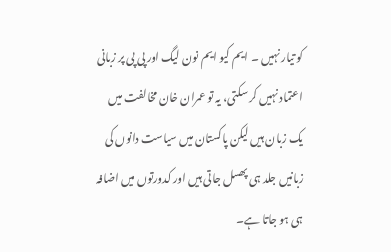کو تیار نہیں ۔ ایم کیو ایم نون لیگ اور پی پی پر زبانی اعتماد نہیں کر سکتی، یہ تو عمران خان مخالفت میں یک زبان ہیں لیکن پاکستان میں سیاست دانوں کی زبانیں جلد ہی پھسل جاتی ہیں اور کدورتوں میں اضافہ ہی ہو جاتا ہے۔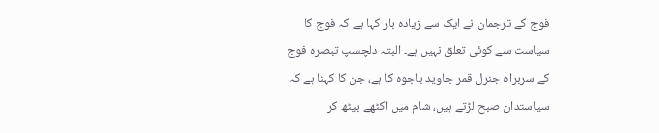فوج کے ترجمان نے ایک سے زیادہ بار کہا ہے کہ فوج کا سیاست سے کوئی تعلق نہیں ہے۔ البتہ دلچسپ تبصرہ فوج کے سربراہ جنرل قمر جاوید باجوہ کا ہے، جن کا کہنا ہے کہ سیاستدان صبح لڑتے ہیں، شام میں اکٹھے بیٹھ کر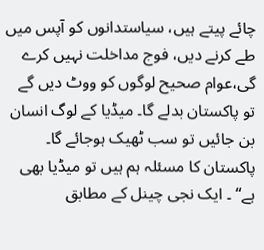چائے پیتے ہیں، سیاستدانوں کو آپس میں طے کرنے دیں، فوج مداخلت نہیں کرے گی،عوام صحیح لوگوں کو ووٹ دیں گے تو پاکستان بدلے گا۔ میڈیا کے لوگ انسان بن جائیں تو سب ٹھیک ہوجائے گا۔ پاکستان کا مسئلہ ہم ہیں تو میڈیا بھی ہے“ ۔ ایک نجی چینل کے مطابق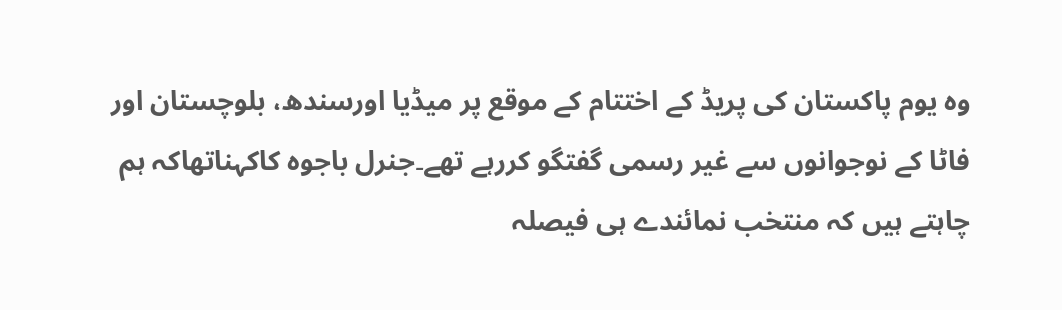وہ یوم پاکستان کی پریڈ کے اختتام کے موقع پر میڈیا اورسندھ، بلوچستان اور فاٹا کے نوجوانوں سے غیر رسمی گفتگو کررہے تھے۔جنرل باجوہ کاکہناتھاکہ ہم چاہتے ہیں کہ منتخب نمائندے ہی فیصلہ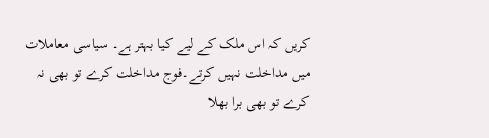کریں کہ اس ملک کے لیے کیا بہتر ہے۔ سیاسی معاملات میں مداخلت نہیں کرتے۔فوج مداخلت کرے تو بھی نہ کرے تو بھی برا بھلا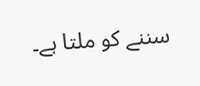سننے کو ملتا ہے۔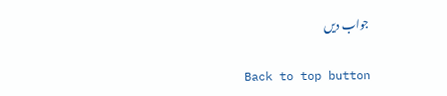جواب دیں

Back to top button